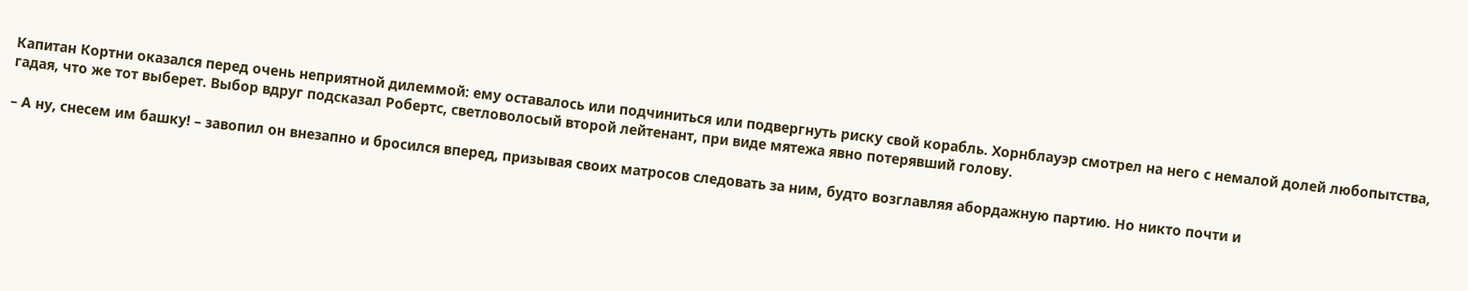Капитан Кортни оказался перед очень неприятной дилеммой: ему оставалось или подчиниться или подвергнуть риску свой корабль. Хорнблауэр смотрел на него с немалой долей любопытства, гадая, что же тот выберет. Выбор вдруг подсказал Робертс, светловолосый второй лейтенант, при виде мятежа явно потерявший голову.

– А ну, снесем им башку! – завопил он внезапно и бросился вперед, призывая своих матросов следовать за ним, будто возглавляя абордажную партию. Но никто почти и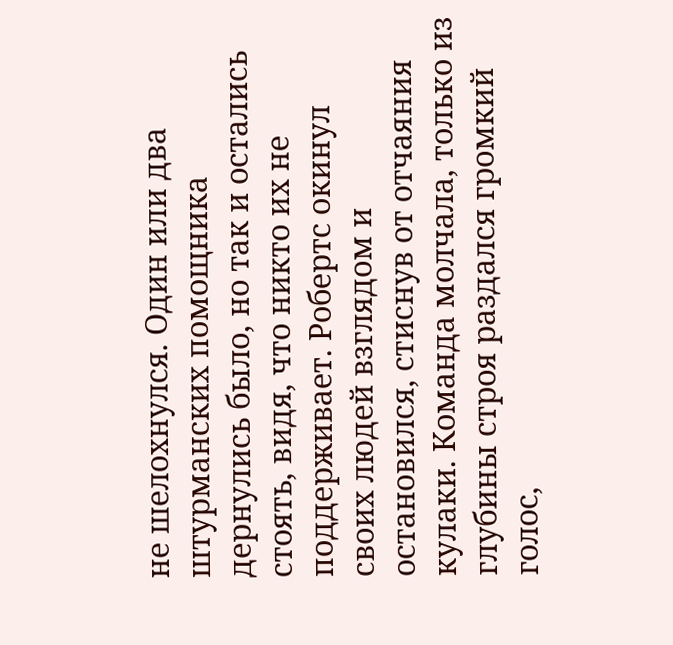не шелохнулся. Один или два штурманских помощника дернулись было, но так и остались стоять, видя, что никто их не поддерживает. Робертс окинул своих людей взглядом и остановился, стиснув от отчаяния кулаки. Команда молчала, только из глубины строя раздался громкий голос,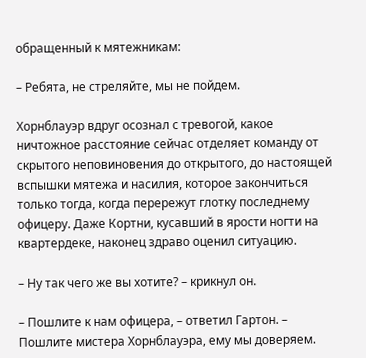обращенный к мятежникам:

– Ребята, не стреляйте, мы не пойдем.

Хорнблауэр вдруг осознал с тревогой, какое ничтожное расстояние сейчас отделяет команду от скрытого неповиновения до открытого, до настоящей вспышки мятежа и насилия, которое закончиться только тогда, когда перережут глотку последнему офицеру. Даже Кортни, кусавший в ярости ногти на квартердеке, наконец здраво оценил ситуацию.

– Ну так чего же вы хотите? – крикнул он.

– Пошлите к нам офицера, – ответил Гартон. – Пошлите мистера Хорнблауэра, ему мы доверяем.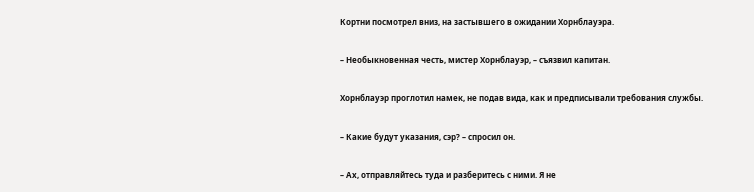Кортни посмотрел вниз, на застывшего в ожидании Хорнблауэра.

– Необыкновенная честь, мистер Хорнблауэр, – съязвил капитан.

Хорнблауэр проглотил намек, не подав вида, как и предписывали требования службы.

– Какие будут указания, сэр? – спросил он.

– Ах, отправляйтесь туда и разберитесь с ними. Я не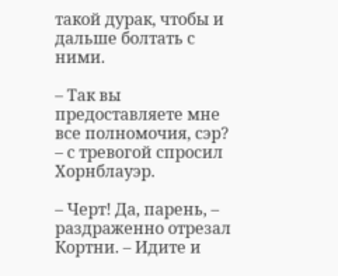такой дурак, чтобы и дальше болтать с ними.

– Так вы предоставляете мне все полномочия, сэр? – с тревогой спросил Хорнблауэр.

– Черт! Да, парень, – раздраженно отрезал Кортни. – Идите и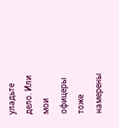уладьте дело. Или мои офицеры тоже намерены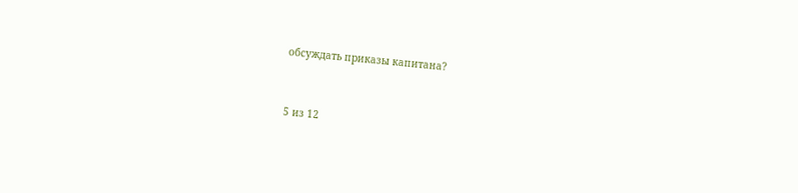обсуждать приказы капитана?



5 из 12